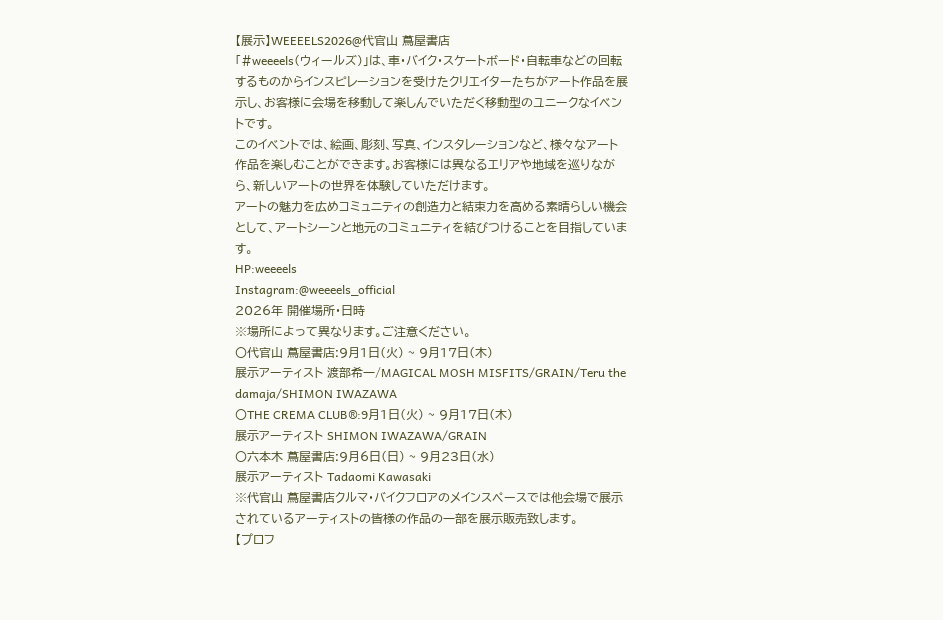【展示】WEEEELS2026@代官山 蔦屋書店
「#weeeels(ウィールズ)」は、車・バイク・スケートボード・自転車などの回転するものからインスピレーションを受けたクリエイターたちがアート作品を展示し、お客様に会場を移動して楽しんでいただく移動型のユニークなイベントです。
このイベントでは、絵画、彫刻、写真、インスタレーションなど、様々なアート作品を楽しむことができます。お客様には異なるエリアや地域を巡りながら、新しいアートの世界を体験していただけます。
アートの魅力を広めコミュニティの創造力と結束力を高める素晴らしい機会として、アートシーンと地元のコミュニティを結びつけることを目指しています。
HP:weeeels
Instagram:@weeeels_official
2026年 開催場所・日時
※場所によって異なります。ご注意ください。
〇代官山 蔦屋書店:9月1日(火) ~ 9月17日(木)
展示アーティスト 渡部希一/MAGICAL MOSH MISFITS/GRAIN/Teru the damaja/SHIMON IWAZAWA
〇THE CREMA CLUB®:9月1日(火) ~ 9月17日(木)
展示アーティスト SHIMON IWAZAWA/GRAIN
〇六本木 蔦屋書店:9月6日(日) ~ 9月23日(水)
展示アーティスト Tadaomi Kawasaki
※代官山 蔦屋書店クルマ・バイクフロアのメインスペースでは他会場で展示されているアーティストの皆様の作品の一部を展示販売致します。
【プロフ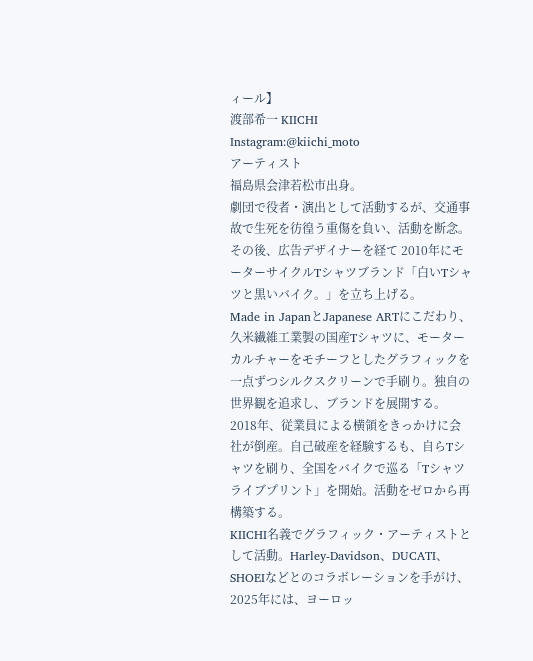ィール】
渡部希一 KIICHI
Instagram:@kiichi_moto
アーティスト
福島県会津若松市出身。
劇団で役者・演出として活動するが、交通事故で生死を彷徨う重傷を負い、活動を断念。その後、広告デザイナーを経て 2010年にモーターサイクルTシャツブランド「白いTシャツと黒いバイク。」を立ち上げる。
Made in JapanとJapanese ARTにこだわり、久米繊維工業製の国産Tシャツに、モーターカルチャーをモチーフとしたグラフィックを一点ずつシルクスクリーンで手刷り。独自の世界観を追求し、ブランドを展開する。
2018年、従業員による横領をきっかけに会社が倒産。自己破産を経験するも、自らTシャツを刷り、全国をバイクで巡る「Tシャツライブプリント」を開始。活動をゼロから再構築する。
KIICHI名義でグラフィック・アーティストとして活動。Harley-Davidson、DUCATI、SHOEIなどとのコラボレーションを手がけ、2025年には、ヨーロッ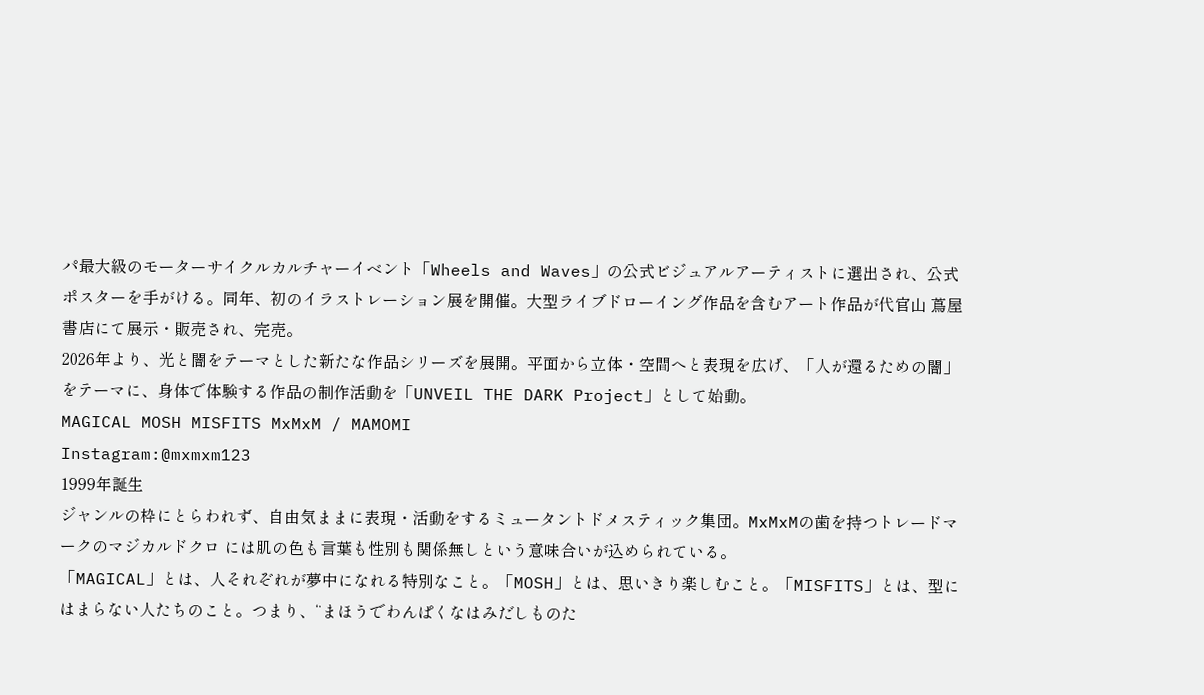パ最大級のモーターサイクルカルチャーイベント「Wheels and Waves」の公式ビジュアルアーティストに選出され、公式ポスターを手がける。同年、初のイラストレーション展を開催。大型ライブドローイング作品を含むアート作品が代官山 蔦屋書店にて展示・販売され、完売。
2026年より、光と闇をテーマとした新たな作品シリーズを展開。平面から立体・空間へと表現を広げ、「人が還るための闇」をテーマに、身体で体験する作品の制作活動を「UNVEIL THE DARK Project」として始動。
MAGICAL MOSH MISFITS MxMxM / MAMOMI
Instagram:@mxmxm123
1999年誕生
ジャンルの枠にとらわれず、自由気ままに表現・活動をするミュータントドメスティック集団。MxMxMの歯を持つトレードマークのマジカルドクロ には肌の色も言葉も性別も関係無しという意味合いが込められている。
「MAGICAL」とは、人それぞれが夢中になれる特別なこと。「MOSH」とは、思いきり楽しむこと。「MISFITS」とは、型にはまらない人たちのこと。つまり、“まほうでわんぱくなはみだしものた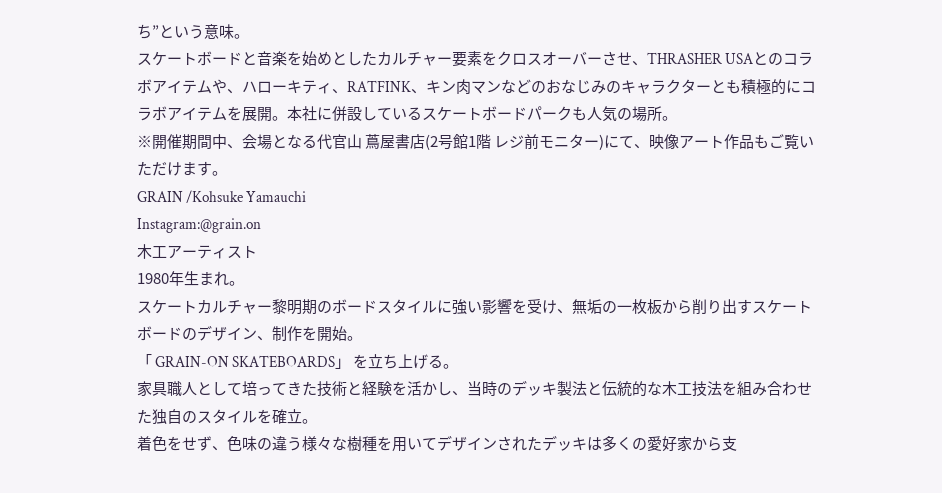ち”という意味。
スケートボードと音楽を始めとしたカルチャー要素をクロスオーバーさせ、THRASHER USAとのコラボアイテムや、ハローキティ、RATFINK、キン肉マンなどのおなじみのキャラクターとも積極的にコラボアイテムを展開。本社に併設しているスケートボードパークも人気の場所。
※開催期間中、会場となる代官山 蔦屋書店(2号館1階 レジ前モニター)にて、映像アート作品もご覧いただけます。
GRAIN /Kohsuke Yamauchi
Instagram:@grain.on
木工アーティスト
1980年生まれ。
スケートカルチャー黎明期のボードスタイルに強い影響を受け、無垢の一枚板から削り出すスケートボードのデザイン、制作を開始。
「 GRAIN-ON SKATEBOARDS」 を立ち上げる。
家具職人として培ってきた技術と経験を活かし、当時のデッキ製法と伝統的な木工技法を組み合わせた独自のスタイルを確立。
着色をせず、色味の違う様々な樹種を用いてデザインされたデッキは多くの愛好家から支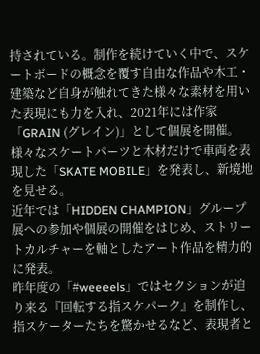持されている。制作を続けていく中で、スケートボードの概念を覆す自由な作品や木工・建築など自身が触れてきた様々な素材を用いた表現にも力を入れ、2021年には作家「GRAIN (グレイン)」として個展を開催。
様々なスケートパーツと木材だけで車両を表現した「SKATE MOBILE」を発表し、新境地を見せる。
近年では「HIDDEN CHAMPION」グループ展への参加や個展の開催をはじめ、ストリートカルチャーを軸としたアート作品を精力的に発表。
昨年度の「#weeeels」ではセクションが迫り来る『回転する指スケパーク』を制作し、指スケーターたちを驚かせるなど、表現者と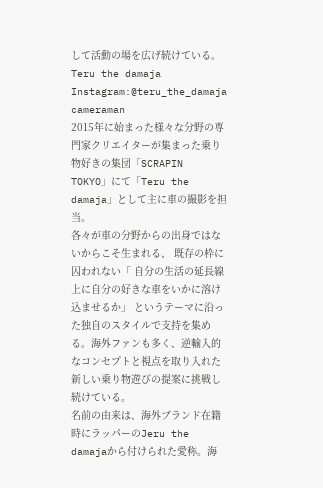して活動の場を広げ続けている。
Teru the damaja
Instagram:@teru_the_damaja
cameraman
2015年に始まった様々な分野の専門家クリエイターが集まった乗り物好きの集団「SCRAPIN TOKYO」にて「Teru the damaja」として主に車の撮影を担当。
各々が車の分野からの出身ではないからこそ生まれる、 既存の枠に囚われない「 自分の生活の延長線上に自分の好きな車をいかに溶け込ませるか」 というテーマに沿った独自のスタイルで支持を集める。海外ファンも多く、逆輸入的なコンセプトと視点を取り入れた新しい乗り物遊びの提案に挑戦し続けている。
名前の由来は、海外ブランド在籍時にラッパーのJeru the damajaから付けられた愛称。海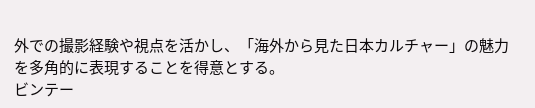外での撮影経験や視点を活かし、「海外から見た日本カルチャー」の魅力を多角的に表現することを得意とする。
ビンテー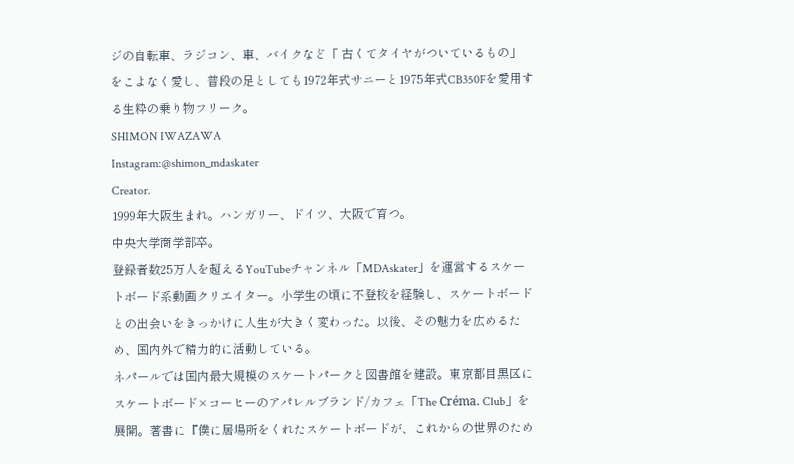ジの自転車、ラジコン、車、バイクなど「 古くてタイヤがついているもの」 をこよなく愛し、普段の足としても1972年式サニーと1975年式CB350Fを愛用する生粋の乗り物フリーク。
SHIMON IWAZAWA
Instagram:@shimon_mdaskater
Creator.
1999年大阪生まれ。ハンガリー、ドイツ、大阪で育つ。
中央大学商学部卒。
登録者数25万人を超えるYouTubeチャンネル「MDAskater」を運営するスケートボード系動画クリエイター。小学生の頃に不登校を経験し、スケートボードとの出会いをきっかけに人生が大きく変わった。以後、その魅力を広めるため、国内外で精力的に活動している。
ネパールでは国内最大規模のスケートパークと図書館を建設。東京都目黒区にスケートボード×コーヒーのアパレルブランド/カフェ「The Créma. Club」を展開。著書に『僕に居場所をくれたスケートボードが、これからの世界のため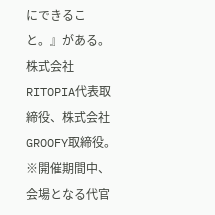にできること。』がある。株式会社RITOPIA代表取締役、株式会社GROOFY取締役。
※開催期間中、会場となる代官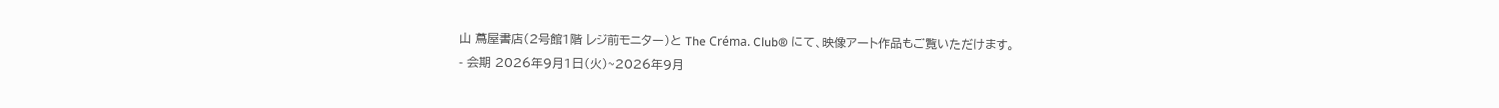山 蔦屋書店(2号館1階 レジ前モニター)と The Créma. Club® にて、映像アート作品もご覧いただけます。
- 会期 2026年9月1日(火)~2026年9月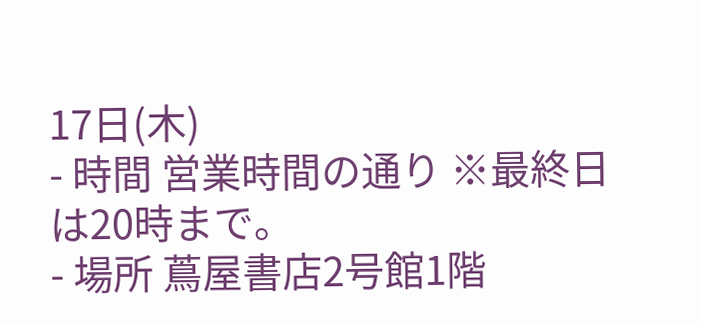17日(木)
- 時間 営業時間の通り ※最終日は20時まで。
- 場所 蔦屋書店2号館1階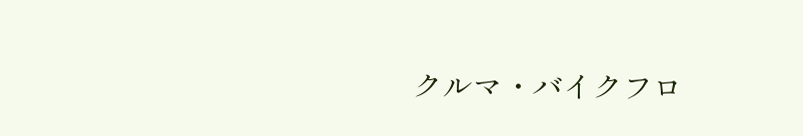クルマ・バイクフロ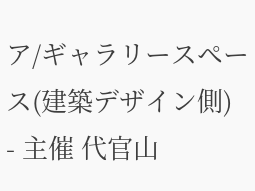ア/ギャラリースペース(建築デザイン側)
- 主催 代官山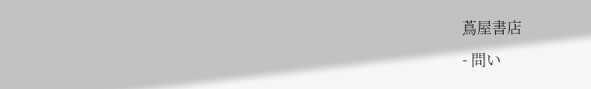蔦屋書店
- 問い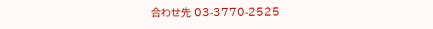合わせ先 03-3770-2525